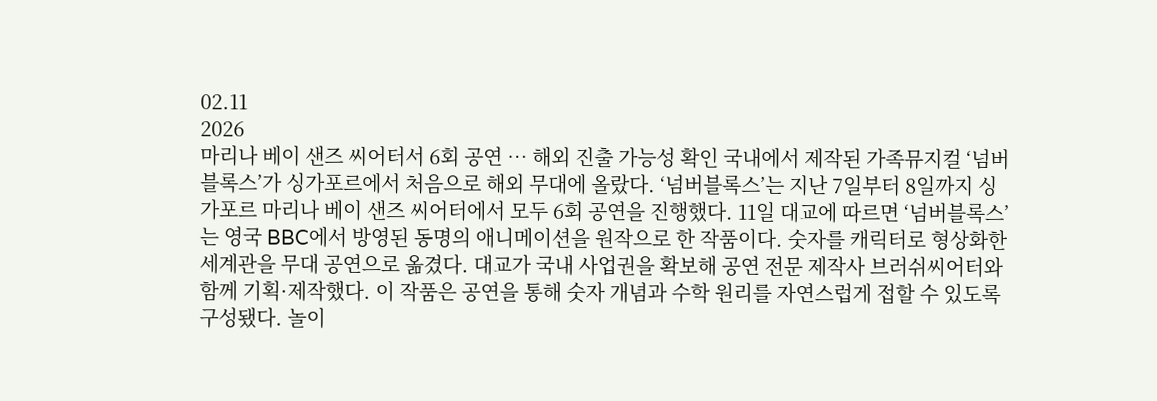02.11
2026
마리나 베이 샌즈 씨어터서 6회 공연 … 해외 진출 가능성 확인 국내에서 제작된 가족뮤지컬 ‘넘버블록스’가 싱가포르에서 처음으로 해외 무대에 올랐다. ‘넘버블록스’는 지난 7일부터 8일까지 싱가포르 마리나 베이 샌즈 씨어터에서 모두 6회 공연을 진행했다. 11일 대교에 따르면 ‘넘버블록스’는 영국 BBC에서 방영된 동명의 애니메이션을 원작으로 한 작품이다. 숫자를 캐릭터로 형상화한 세계관을 무대 공연으로 옮겼다. 대교가 국내 사업권을 확보해 공연 전문 제작사 브러쉬씨어터와 함께 기획·제작했다. 이 작품은 공연을 통해 숫자 개념과 수학 원리를 자연스럽게 접할 수 있도록 구성됐다. 놀이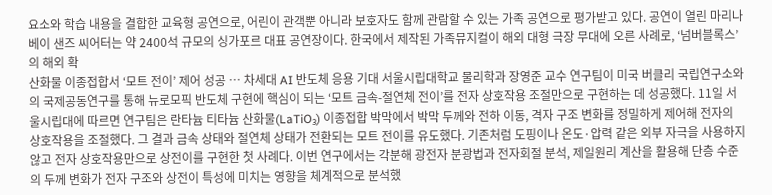요소와 학습 내용을 결합한 교육형 공연으로, 어린이 관객뿐 아니라 보호자도 함께 관람할 수 있는 가족 공연으로 평가받고 있다. 공연이 열린 마리나 베이 샌즈 씨어터는 약 2400석 규모의 싱가포르 대표 공연장이다. 한국에서 제작된 가족뮤지컬이 해외 대형 극장 무대에 오른 사례로, ‘넘버블록스’의 해외 확
산화물 이종접합서 ‘모트 전이’ 제어 성공 … 차세대 AI 반도체 응용 기대 서울시립대학교 물리학과 장영준 교수 연구팀이 미국 버클리 국립연구소와의 국제공동연구를 통해 뉴로모픽 반도체 구현에 핵심이 되는 ‘모트 금속-절연체 전이’를 전자 상호작용 조절만으로 구현하는 데 성공했다. 11일 서울시립대에 따르면 연구팀은 란타늄 티타늄 산화물(LaTiO₃) 이종접합 박막에서 박막 두께와 전하 이동, 격자 구조 변화를 정밀하게 제어해 전자의 상호작용을 조절했다. 그 결과 금속 상태와 절연체 상태가 전환되는 모트 전이를 유도했다. 기존처럼 도핑이나 온도·압력 같은 외부 자극을 사용하지 않고 전자 상호작용만으로 상전이를 구현한 첫 사례다. 이번 연구에서는 각분해 광전자 분광법과 전자회절 분석, 제일원리 계산을 활용해 단층 수준의 두께 변화가 전자 구조와 상전이 특성에 미치는 영향을 체계적으로 분석했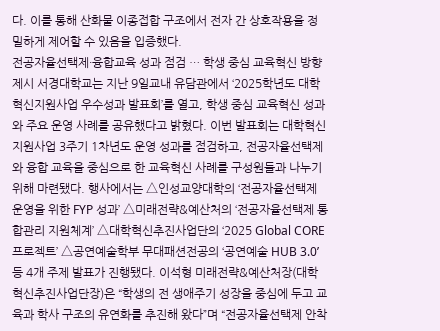다. 이를 통해 산화물 이종접합 구조에서 전자 간 상호작용을 정밀하게 제어할 수 있음을 입증했다.
전공자율선택제·융합교육 성과 점검 … 학생 중심 교육혁신 방향 제시 서경대학교는 지난 9일교내 유담관에서 ‘2025학년도 대학혁신지원사업 우수성과 발표회’를 열고, 학생 중심 교육혁신 성과와 주요 운영 사례를 공유했다고 밝혔다. 이번 발표회는 대학혁신지원사업 3주기 1차년도 운영 성과를 점검하고, 전공자율선택제와 융합 교육을 중심으로 한 교육혁신 사례를 구성원들과 나누기 위해 마련됐다. 행사에서는 △인성교양대학의 ‘전공자율선택제 운영을 위한 FYP 성과’ △미래전략&예산처의 ‘전공자율선택제 통합관리 지원체계’ △대학혁신추진사업단의 ‘2025 Global CORE 프로젝트’ △공연예술학부 무대패션전공의 ‘공연예술 HUB 3.0’ 등 4개 주제 발표가 진행됐다. 이석형 미래전략&예산처장(대학혁신추진사업단장)은 “학생의 전 생애주기 성장을 중심에 두고 교육과 학사 구조의 유연화를 추진해 왔다”며 “전공자율선택제 안착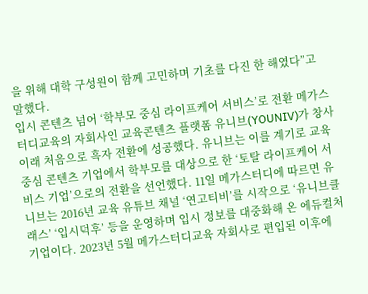을 위해 대학 구성원이 함께 고민하며 기초를 다진 한 해였다”고 말했다.
입시 콘텐츠 넘어 ‘학부모 중심 라이프케어 서비스’로 전환 메가스터디교육의 자회사인 교육콘텐츠 플랫폼 유니브(YOUNIV)가 창사 이래 처음으로 흑자 전환에 성공했다. 유니브는 이를 계기로 교육 중심 콘텐츠 기업에서 학부모를 대상으로 한 ‘토탈 라이프케어 서비스 기업’으로의 전환을 선언했다. 11일 메가스터디에 따르면 유니브는 2016년 교육 유튜브 채널 ‘연고티비’를 시작으로 ‘유니브클래스’ ‘입시덕후’ 등을 운영하며 입시 정보를 대중화해 온 에듀컬처 기업이다. 2023년 5월 메가스터디교육 자회사로 편입된 이후에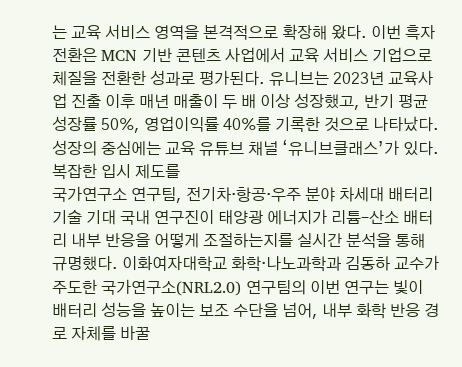는 교육 서비스 영역을 본격적으로 확장해 왔다. 이번 흑자 전환은 MCN 기반 콘텐츠 사업에서 교육 서비스 기업으로 체질을 전환한 성과로 평가된다. 유니브는 2023년 교육사업 진출 이후 매년 매출이 두 배 이상 성장했고, 반기 평균 성장률 50%, 영업이익률 40%를 기록한 것으로 나타났다. 성장의 중심에는 교육 유튜브 채널 ‘유니브클래스’가 있다. 복잡한 입시 제도를
국가연구소 연구팀, 전기차·항공·우주 분야 차세대 배터리 기술 기대 국내 연구진이 태양광 에너지가 리튬–산소 배터리 내부 반응을 어떻게 조절하는지를 실시간 분석을 통해 규명했다. 이화여자대학교 화학·나노과학과 김동하 교수가 주도한 국가연구소(NRL2.0) 연구팀의 이번 연구는 빛이 배터리 성능을 높이는 보조 수단을 넘어, 내부 화학 반응 경로 자체를 바꿀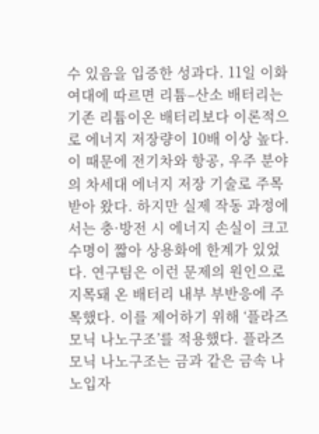수 있음을 입증한 성과다. 11일 이화여대에 따르면 리튬–산소 배터리는 기존 리튬이온 배터리보다 이론적으로 에너지 저장량이 10배 이상 높다. 이 때문에 전기차와 항공, 우주 분야의 차세대 에너지 저장 기술로 주목받아 왔다. 하지만 실제 작동 과정에서는 충·방전 시 에너지 손실이 크고 수명이 짧아 상용화에 한계가 있었다. 연구팀은 이런 문제의 원인으로 지목돼 온 배터리 내부 부반응에 주목했다. 이를 제어하기 위해 ‘플라즈모닉 나노구조’를 적용했다. 플라즈모닉 나노구조는 금과 같은 금속 나노입자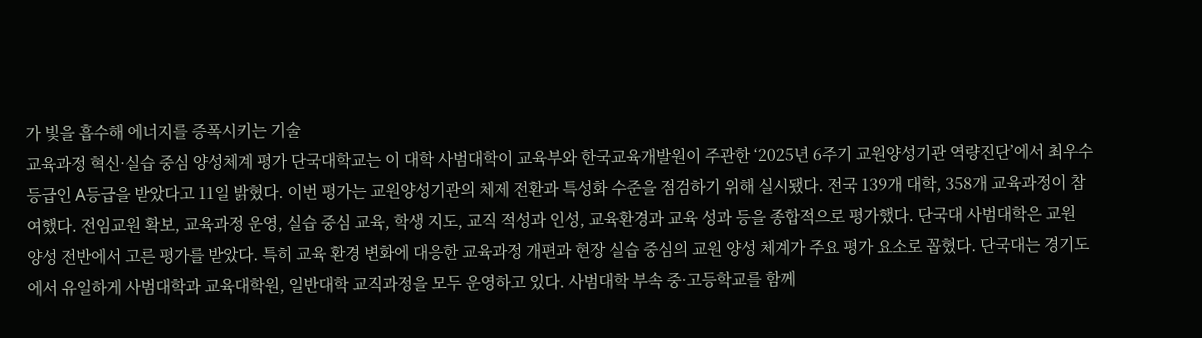가 빛을 흡수해 에너지를 증폭시키는 기술
교육과정 혁신·실습 중심 양성체계 평가 단국대학교는 이 대학 사범대학이 교육부와 한국교육개발원이 주관한 ‘2025년 6주기 교원양성기관 역량진단’에서 최우수 등급인 A등급을 받았다고 11일 밝혔다. 이번 평가는 교원양성기관의 체제 전환과 특성화 수준을 점검하기 위해 실시됐다. 전국 139개 대학, 358개 교육과정이 참여했다. 전임교원 확보, 교육과정 운영, 실습 중심 교육, 학생 지도, 교직 적성과 인성, 교육환경과 교육 성과 등을 종합적으로 평가했다. 단국대 사범대학은 교원 양성 전반에서 고른 평가를 받았다. 특히 교육 환경 변화에 대응한 교육과정 개편과 현장 실습 중심의 교원 양성 체계가 주요 평가 요소로 꼽혔다. 단국대는 경기도에서 유일하게 사범대학과 교육대학원, 일반대학 교직과정을 모두 운영하고 있다. 사범대학 부속 중·고등학교를 함께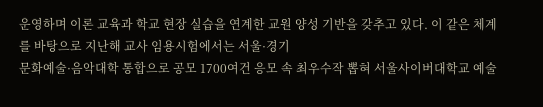운영하며 이론 교육과 학교 현장 실습을 연계한 교원 양성 기반을 갖추고 있다. 이 같은 체계를 바탕으로 지난해 교사 임용시험에서는 서울·경기
문화예술·음악대학 통합으로 공모 1700여건 응모 속 최우수작 뽑혀 서울사이버대학교 예술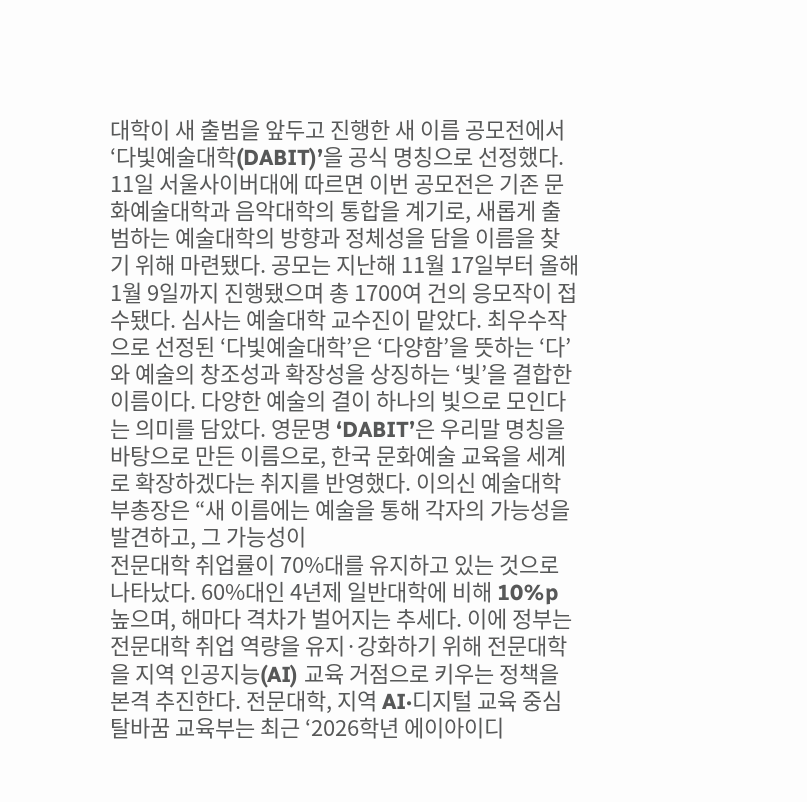대학이 새 출범을 앞두고 진행한 새 이름 공모전에서 ‘다빛예술대학(DABIT)’을 공식 명칭으로 선정했다. 11일 서울사이버대에 따르면 이번 공모전은 기존 문화예술대학과 음악대학의 통합을 계기로, 새롭게 출범하는 예술대학의 방향과 정체성을 담을 이름을 찾기 위해 마련됐다. 공모는 지난해 11월 17일부터 올해 1월 9일까지 진행됐으며 총 1700여 건의 응모작이 접수됐다. 심사는 예술대학 교수진이 맡았다. 최우수작으로 선정된 ‘다빛예술대학’은 ‘다양함’을 뜻하는 ‘다’와 예술의 창조성과 확장성을 상징하는 ‘빛’을 결합한 이름이다. 다양한 예술의 결이 하나의 빛으로 모인다는 의미를 담았다. 영문명 ‘DABIT’은 우리말 명칭을 바탕으로 만든 이름으로, 한국 문화예술 교육을 세계로 확장하겠다는 취지를 반영했다. 이의신 예술대학 부총장은 “새 이름에는 예술을 통해 각자의 가능성을 발견하고, 그 가능성이
전문대학 취업률이 70%대를 유지하고 있는 것으로 나타났다. 60%대인 4년제 일반대학에 비해 10%p 높으며, 해마다 격차가 벌어지는 추세다. 이에 정부는 전문대학 취업 역량을 유지·강화하기 위해 전문대학을 지역 인공지능(AI) 교육 거점으로 키우는 정책을 본격 추진한다. 전문대학, 지역 AI·디지털 교육 중심 탈바꿈 교육부는 최근 ‘2026학년 에이아이디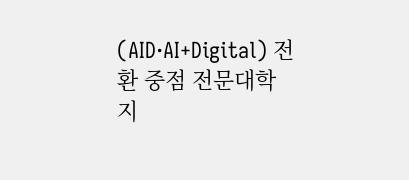(AID·AI+Digital) 전환 중점 전문대학 지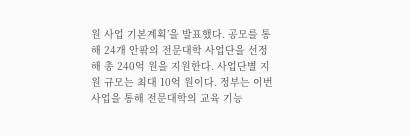원 사업 기본계획’을 발표했다. 공모를 통해 24개 안팎의 전문대학 사업단을 선정해 총 240억 원을 지원한다. 사업단별 지원 규모는 최대 10억 원이다. 정부는 이번 사업을 통해 전문대학의 교육 기능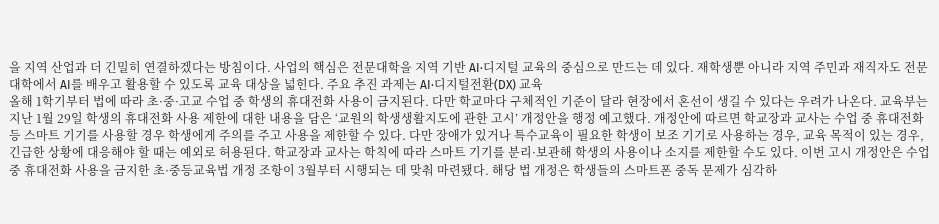을 지역 산업과 더 긴밀히 연결하겠다는 방침이다. 사업의 핵심은 전문대학을 지역 기반 AI·디지털 교육의 중심으로 만드는 데 있다. 재학생뿐 아니라 지역 주민과 재직자도 전문대학에서 AI를 배우고 활용할 수 있도록 교육 대상을 넓힌다. 주요 추진 과제는 AI·디지털전환(DX) 교육
올해 1학기부터 법에 따라 초·중·고교 수업 중 학생의 휴대전화 사용이 금지된다. 다만 학교마다 구체적인 기준이 달라 현장에서 혼선이 생길 수 있다는 우려가 나온다. 교육부는 지난 1월 29일 학생의 휴대전화 사용 제한에 대한 내용을 담은 ‘교원의 학생생활지도에 관한 고시’ 개정안을 행정 예고했다. 개정안에 따르면 학교장과 교사는 수업 중 휴대전화 등 스마트 기기를 사용할 경우 학생에게 주의를 주고 사용을 제한할 수 있다. 다만 장애가 있거나 특수교육이 필요한 학생이 보조 기기로 사용하는 경우, 교육 목적이 있는 경우, 긴급한 상황에 대응해야 할 때는 예외로 허용된다. 학교장과 교사는 학칙에 따라 스마트 기기를 분리·보관해 학생의 사용이나 소지를 제한할 수도 있다. 이번 고시 개정안은 수업 중 휴대전화 사용을 금지한 초·중등교육법 개정 조항이 3월부터 시행되는 데 맞춰 마련됐다. 해당 법 개정은 학생들의 스마트폰 중독 문제가 심각하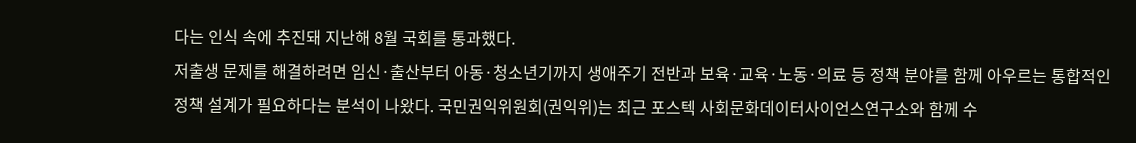다는 인식 속에 추진돼 지난해 8월 국회를 통과했다.
저출생 문제를 해결하려면 임신·출산부터 아동·청소년기까지 생애주기 전반과 보육·교육·노동·의료 등 정책 분야를 함께 아우르는 통합적인 정책 설계가 필요하다는 분석이 나왔다. 국민권익위원회(권익위)는 최근 포스텍 사회문화데이터사이언스연구소와 함께 수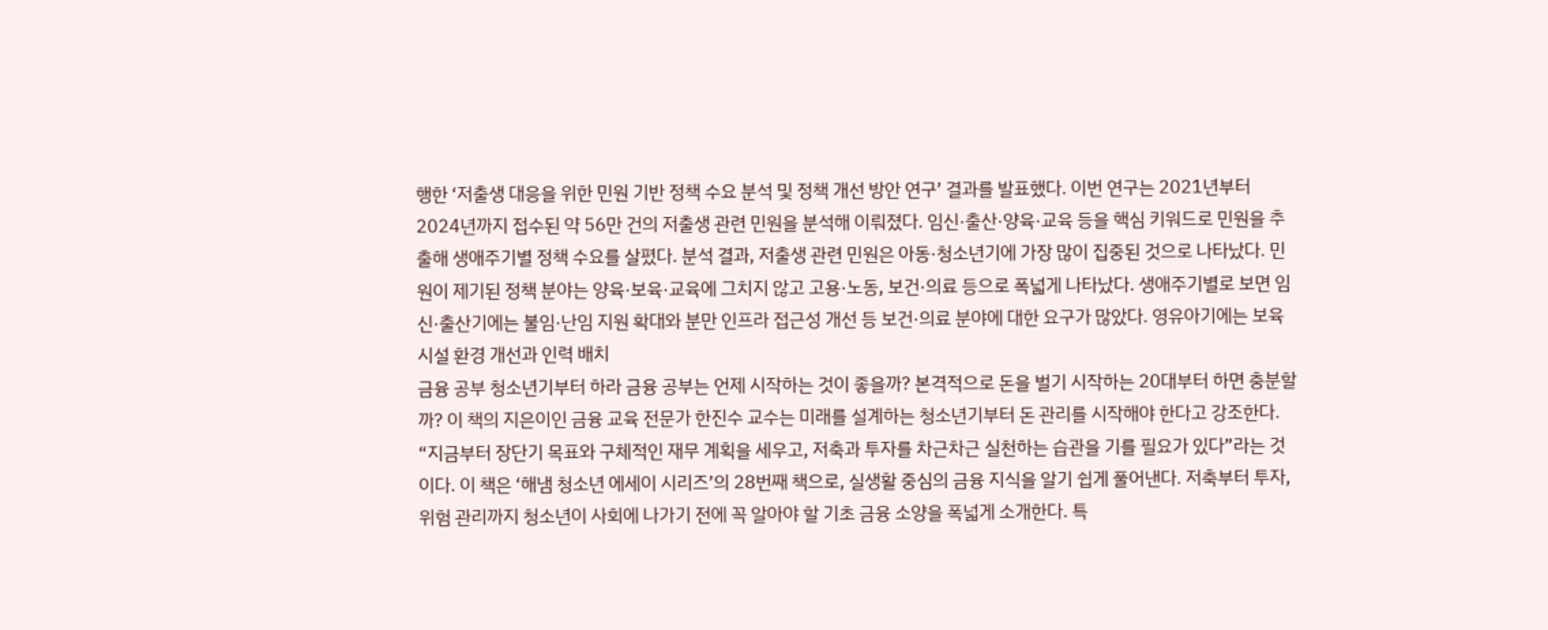행한 ‘저출생 대응을 위한 민원 기반 정책 수요 분석 및 정책 개선 방안 연구’ 결과를 발표했다. 이번 연구는 2021년부터 2024년까지 접수된 약 56만 건의 저출생 관련 민원을 분석해 이뤄졌다. 임신·출산·양육·교육 등을 핵심 키워드로 민원을 추출해 생애주기별 정책 수요를 살폈다. 분석 결과, 저출생 관련 민원은 아동·청소년기에 가장 많이 집중된 것으로 나타났다. 민원이 제기된 정책 분야는 양육·보육·교육에 그치지 않고 고용·노동, 보건·의료 등으로 폭넓게 나타났다. 생애주기별로 보면 임신·출산기에는 불임·난임 지원 확대와 분만 인프라 접근성 개선 등 보건·의료 분야에 대한 요구가 많았다. 영유아기에는 보육 시설 환경 개선과 인력 배치
금융 공부 청소년기부터 하라 금융 공부는 언제 시작하는 것이 좋을까? 본격적으로 돈을 벌기 시작하는 20대부터 하면 충분할까? 이 책의 지은이인 금융 교육 전문가 한진수 교수는 미래를 설계하는 청소년기부터 돈 관리를 시작해야 한다고 강조한다. “지금부터 장단기 목표와 구체적인 재무 계획을 세우고, 저축과 투자를 차근차근 실천하는 습관을 기를 필요가 있다”라는 것이다. 이 책은 ‘해냄 청소년 에세이 시리즈’의 28번째 책으로, 실생활 중심의 금융 지식을 알기 쉽게 풀어낸다. 저축부터 투자, 위험 관리까지 청소년이 사회에 나가기 전에 꼭 알아야 할 기초 금융 소양을 폭넓게 소개한다. 특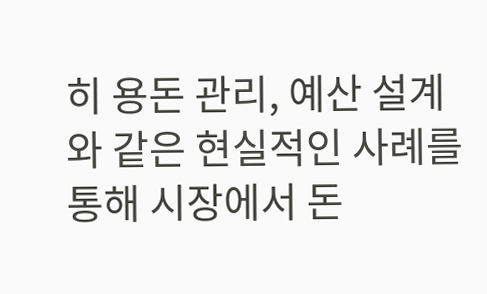히 용돈 관리, 예산 설계와 같은 현실적인 사례를 통해 시장에서 돈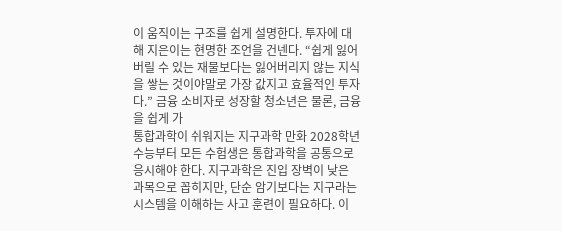이 움직이는 구조를 쉽게 설명한다. 투자에 대해 지은이는 현명한 조언을 건넨다. “쉽게 잃어버릴 수 있는 재물보다는 잃어버리지 않는 지식을 쌓는 것이야말로 가장 값지고 효율적인 투자다.” 금융 소비자로 성장할 청소년은 물론, 금융을 쉽게 가
통합과학이 쉬워지는 지구과학 만화 2028학년 수능부터 모든 수험생은 통합과학을 공통으로 응시해야 한다. 지구과학은 진입 장벽이 낮은 과목으로 꼽히지만, 단순 암기보다는 지구라는 시스템을 이해하는 사고 훈련이 필요하다. 이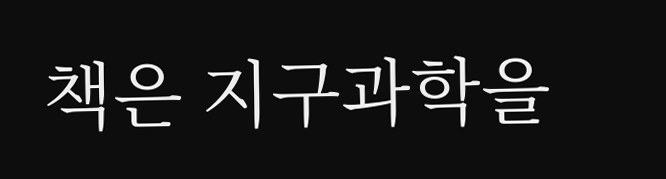책은 지구과학을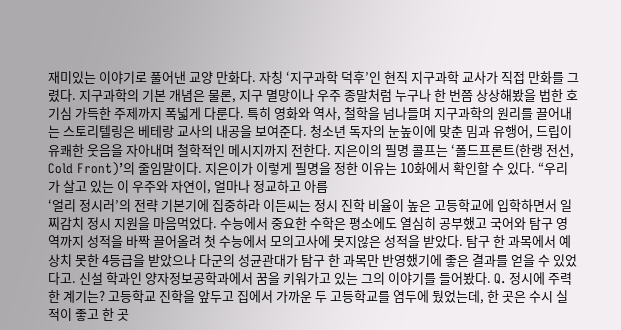재미있는 이야기로 풀어낸 교양 만화다. 자칭 ‘지구과학 덕후’인 현직 지구과학 교사가 직접 만화를 그렸다. 지구과학의 기본 개념은 물론, 지구 멸망이나 우주 종말처럼 누구나 한 번쯤 상상해봤을 법한 호기심 가득한 주제까지 폭넓게 다룬다. 특히 영화와 역사, 철학을 넘나들며 지구과학의 원리를 끌어내는 스토리텔링은 베테랑 교사의 내공을 보여준다. 청소년 독자의 눈높이에 맞춘 밈과 유행어, 드립이 유쾌한 웃음을 자아내며 철학적인 메시지까지 전한다. 지은이의 필명 콜프는 ‘폴드프론트(한랭 전선, Cold Front)’의 줄임말이다. 지은이가 이렇게 필명을 정한 이유는 10화에서 확인할 수 있다. “우리가 살고 있는 이 우주와 자연이, 얼마나 정교하고 아름
‘얼리 정시러’의 전략 기본기에 집중하라 이든씨는 정시 진학 비율이 높은 고등학교에 입학하면서 일찌감치 정시 지원을 마음먹었다. 수능에서 중요한 수학은 평소에도 열심히 공부했고 국어와 탐구 영역까지 성적을 바짝 끌어올려 첫 수능에서 모의고사에 못지않은 성적을 받았다. 탐구 한 과목에서 예상치 못한 4등급을 받았으나 다군의 성균관대가 탐구 한 과목만 반영했기에 좋은 결과를 얻을 수 있었다고. 신설 학과인 양자정보공학과에서 꿈을 키워가고 있는 그의 이야기를 들어봤다. Q. 정시에 주력한 계기는? 고등학교 진학을 앞두고 집에서 가까운 두 고등학교를 염두에 뒀었는데, 한 곳은 수시 실적이 좋고 한 곳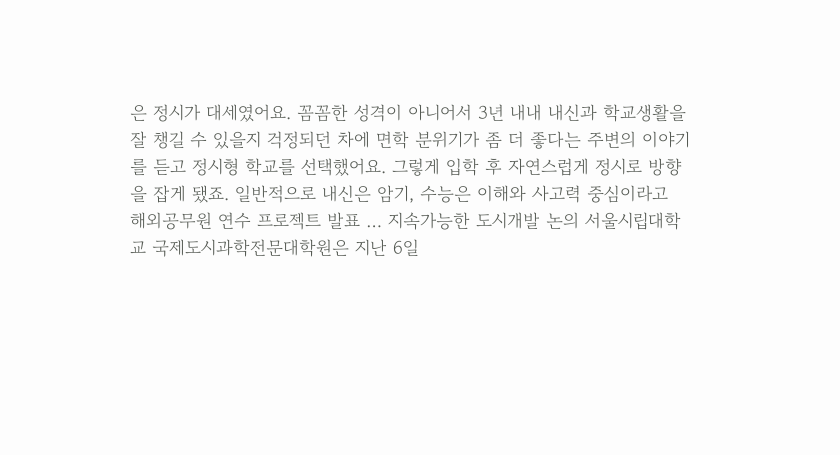은 정시가 대세였어요. 꼼꼼한 성격이 아니어서 3년 내내 내신과 학교생활을 잘 챙길 수 있을지 걱정되던 차에 면학 분위기가 좀 더 좋다는 주변의 이야기를 듣고 정시형 학교를 선택했어요. 그렇게 입학 후 자연스럽게 정시로 방향을 잡게 됐죠. 일반적으로 내신은 암기, 수능은 이해와 사고력 중심이라고
해외공무원 연수 프로젝트 발표 … 지속가능한 도시개발 논의 서울시립대학교 국제도시과학전문대학원은 지난 6일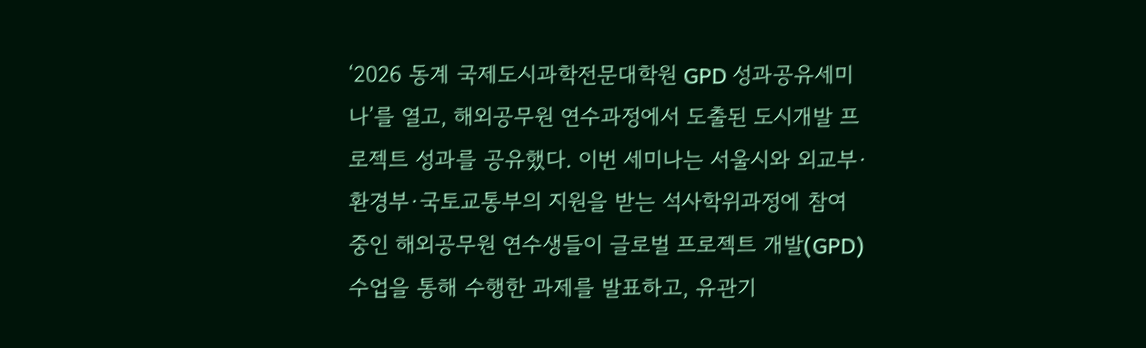‘2026 동계 국제도시과학전문대학원 GPD 성과공유세미나’를 열고, 해외공무원 연수과정에서 도출된 도시개발 프로젝트 성과를 공유했다. 이번 세미나는 서울시와 외교부·환경부·국토교통부의 지원을 받는 석사학위과정에 참여 중인 해외공무원 연수생들이 글로벌 프로젝트 개발(GPD) 수업을 통해 수행한 과제를 발표하고, 유관기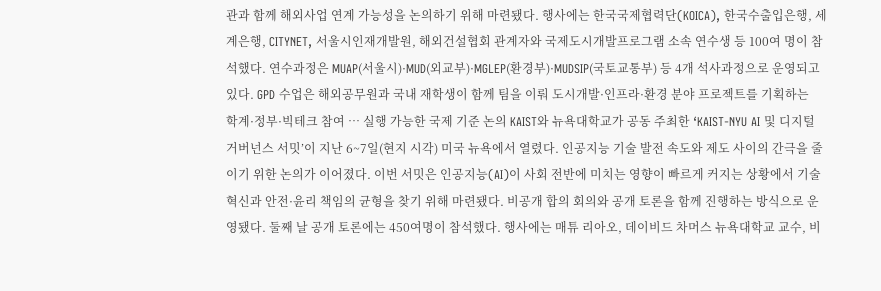관과 함께 해외사업 연계 가능성을 논의하기 위해 마련됐다. 행사에는 한국국제협력단(KOICA), 한국수출입은행, 세계은행, CITYNET, 서울시인재개발원, 해외건설협회 관계자와 국제도시개발프로그램 소속 연수생 등 100여 명이 참석했다. 연수과정은 MUAP(서울시)·MUD(외교부)·MGLEP(환경부)·MUDSIP(국토교통부) 등 4개 석사과정으로 운영되고 있다. GPD 수업은 해외공무원과 국내 재학생이 함께 팀을 이뤄 도시개발·인프라·환경 분야 프로젝트를 기획하는
학계·정부·빅테크 참여 … 실행 가능한 국제 기준 논의 KAIST와 뉴욕대학교가 공동 주최한 ‘KAIST-NYU AI 및 디지털 거버넌스 서밋’이 지난 6~7일(현지 시각) 미국 뉴욕에서 열렸다. 인공지능 기술 발전 속도와 제도 사이의 간극을 줄이기 위한 논의가 이어졌다. 이번 서밋은 인공지능(AI)이 사회 전반에 미치는 영향이 빠르게 커지는 상황에서 기술 혁신과 안전·윤리 책임의 균형을 찾기 위해 마련됐다. 비공개 합의 회의와 공개 토론을 함께 진행하는 방식으로 운영됐다. 둘째 날 공개 토론에는 450여명이 참석했다. 행사에는 매튜 리아오, 데이비드 차머스 뉴욕대학교 교수, 비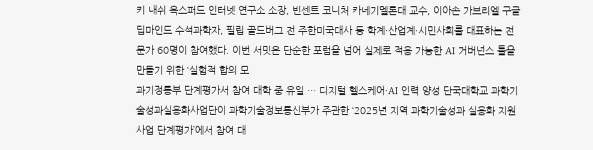키 내쉬 옥스퍼드 인터넷 연구소 소장, 빈센트 코니처 카네기멜론대 교수, 이아손 가브리엘 구글 딥마인드 수석과학자, 필립 골드버그 전 주한미국대사 등 학계·산업계·시민사회를 대표하는 전문가 60명이 참여했다. 이번 서밋은 단순한 포럼을 넘어 실제로 적용 가능한 AI 거버넌스 틀을 만들기 위한 ‘실험적 합의 모
과기정통부 단계평가서 참여 대학 중 유일 … 디지털 헬스케어·AI 인력 양성 단국대학교 과학기술성과실용화사업단이 과학기술정보통신부가 주관한 ‘2025년 지역 과학기술성과 실용화 지원사업 단계평가’에서 참여 대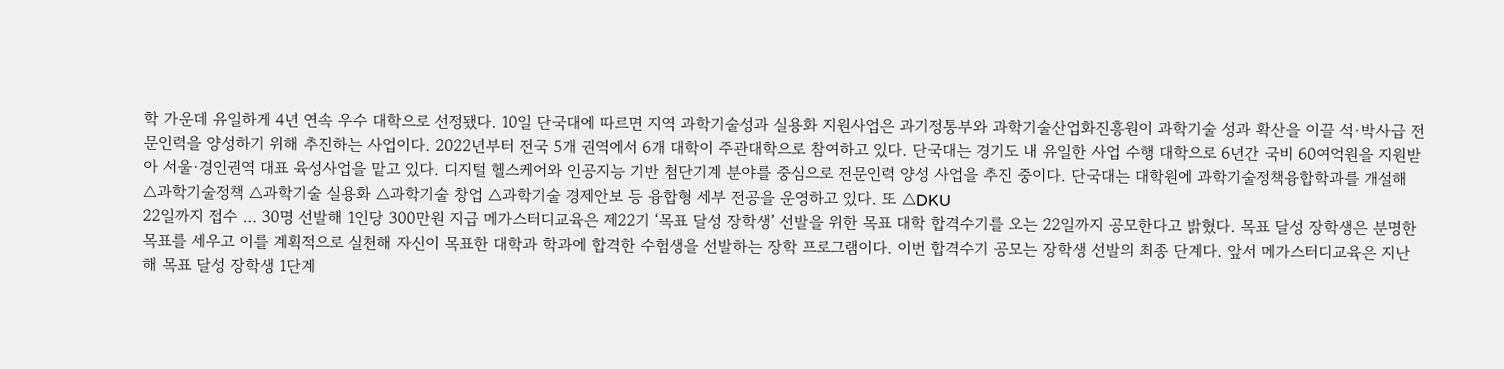학 가운데 유일하게 4년 연속 우수 대학으로 선정됐다. 10일 단국대에 따르면 지역 과학기술성과 실용화 지원사업은 과기정통부와 과학기술산업화진흥원이 과학기술 성과 확산을 이끌 석·박사급 전문인력을 양성하기 위해 추진하는 사업이다. 2022년부터 전국 5개 권역에서 6개 대학이 주관대학으로 참여하고 있다. 단국대는 경기도 내 유일한 사업 수행 대학으로 6년간 국비 60여억원을 지원받아 서울·경인권역 대표 육성사업을 맡고 있다. 디지털 헬스케어와 인공지능 기반 첨단기계 분야를 중심으로 전문인력 양성 사업을 추진 중이다. 단국대는 대학원에 과학기술정책융합학과를 개설해 △과학기술정책 △과학기술 실용화 △과학기술 창업 △과학기술 경제안보 등 융합형 세부 전공을 운영하고 있다. 또 △DKU
22일까지 접수 … 30명 선발해 1인당 300만원 지급 메가스터디교육은 제22기 ‘목표 달성 장학생’ 선발을 위한 목표 대학 합격수기를 오는 22일까지 공모한다고 밝혔다. 목표 달성 장학생은 분명한 목표를 세우고 이를 계획적으로 실천해 자신이 목표한 대학과 학과에 합격한 수험생을 선발하는 장학 프로그램이다. 이번 합격수기 공모는 장학생 선발의 최종 단계다. 앞서 메가스터디교육은 지난해 목표 달성 장학생 1단계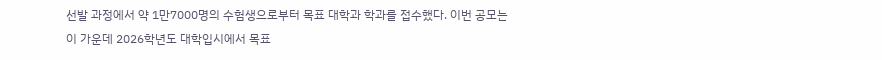선발 과정에서 약 1만7000명의 수험생으로부터 목표 대학과 학과를 접수했다. 이번 공모는 이 가운데 2026학년도 대학입시에서 목표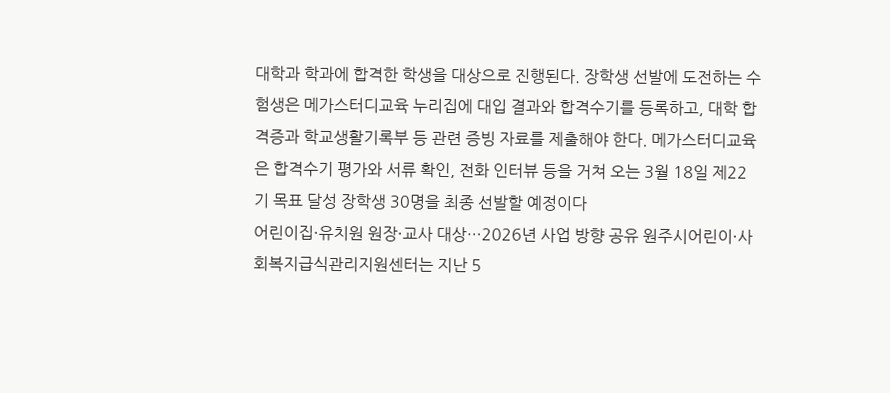대학과 학과에 합격한 학생을 대상으로 진행된다. 장학생 선발에 도전하는 수험생은 메가스터디교육 누리집에 대입 결과와 합격수기를 등록하고, 대학 합격증과 학교생활기록부 등 관련 증빙 자료를 제출해야 한다. 메가스터디교육은 합격수기 평가와 서류 확인, 전화 인터뷰 등을 거쳐 오는 3월 18일 제22기 목표 달성 장학생 30명을 최종 선발할 예정이다
어린이집·유치원 원장·교사 대상…2026년 사업 방향 공유 원주시어린이·사회복지급식관리지원센터는 지난 5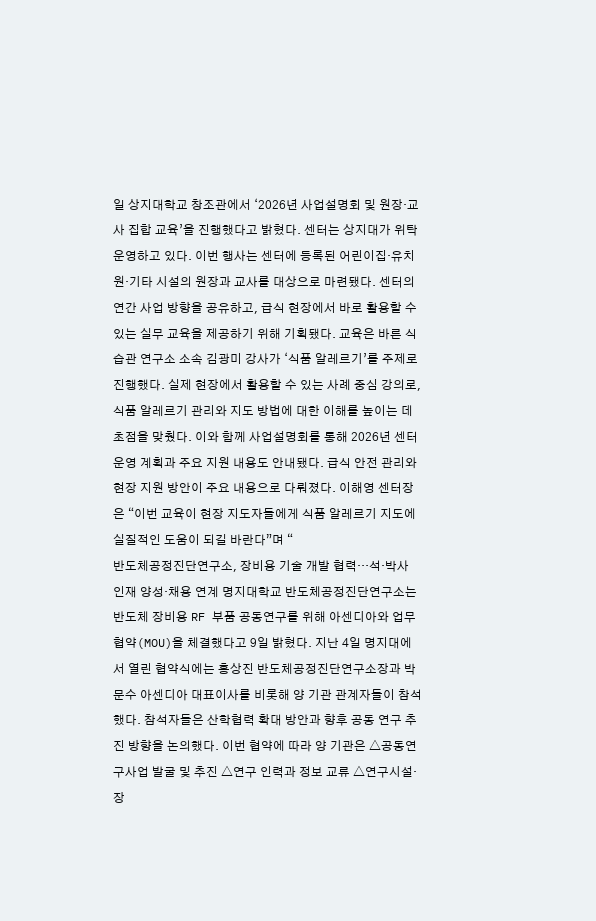일 상지대학교 창조관에서 ‘2026년 사업설명회 및 원장·교사 집합 교육’을 진행했다고 밝혔다. 센터는 상지대가 위탁 운영하고 있다. 이번 행사는 센터에 등록된 어린이집·유치원·기타 시설의 원장과 교사를 대상으로 마련됐다. 센터의 연간 사업 방향을 공유하고, 급식 현장에서 바로 활용할 수 있는 실무 교육을 제공하기 위해 기획됐다. 교육은 바른 식습관 연구소 소속 김광미 강사가 ‘식품 알레르기’를 주제로 진행했다. 실제 현장에서 활용할 수 있는 사례 중심 강의로, 식품 알레르기 관리와 지도 방법에 대한 이해를 높이는 데 초점을 맞췄다. 이와 함께 사업설명회를 통해 2026년 센터 운영 계획과 주요 지원 내용도 안내됐다. 급식 안전 관리와 현장 지원 방안이 주요 내용으로 다뤄졌다. 이해영 센터장은 “이번 교육이 현장 지도자들에게 식품 알레르기 지도에 실질적인 도움이 되길 바란다”며 “
반도체공정진단연구소, 장비용 기술 개발 협력…석·박사 인재 양성·채용 연계 명지대학교 반도체공정진단연구소는 반도체 장비용 RF 부품 공동연구를 위해 아센디아와 업무협약(MOU)을 체결했다고 9일 밝혔다. 지난 4일 명지대에서 열린 협약식에는 홍상진 반도체공정진단연구소장과 박문수 아센디아 대표이사를 비롯해 양 기관 관계자들이 참석했다. 참석자들은 산학협력 확대 방안과 향후 공동 연구 추진 방향을 논의했다. 이번 협약에 따라 양 기관은 △공동연구사업 발굴 및 추진 △연구 인력과 정보 교류 △연구시설·장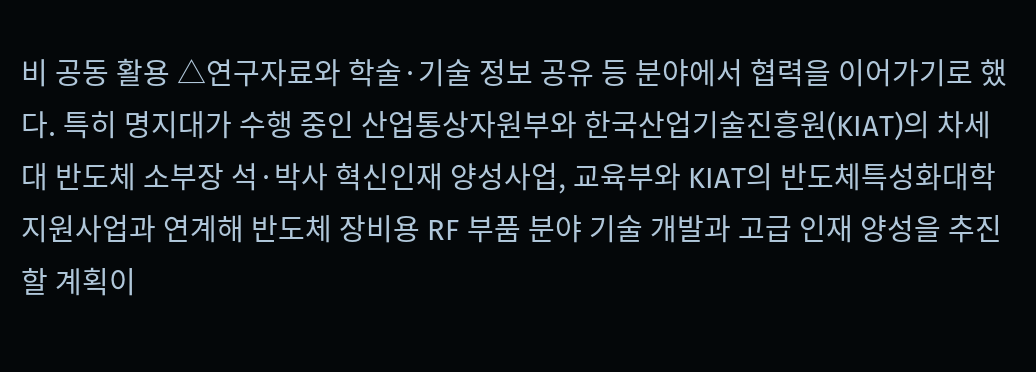비 공동 활용 △연구자료와 학술·기술 정보 공유 등 분야에서 협력을 이어가기로 했다. 특히 명지대가 수행 중인 산업통상자원부와 한국산업기술진흥원(KIAT)의 차세대 반도체 소부장 석·박사 혁신인재 양성사업, 교육부와 KIAT의 반도체특성화대학지원사업과 연계해 반도체 장비용 RF 부품 분야 기술 개발과 고급 인재 양성을 추진할 계획이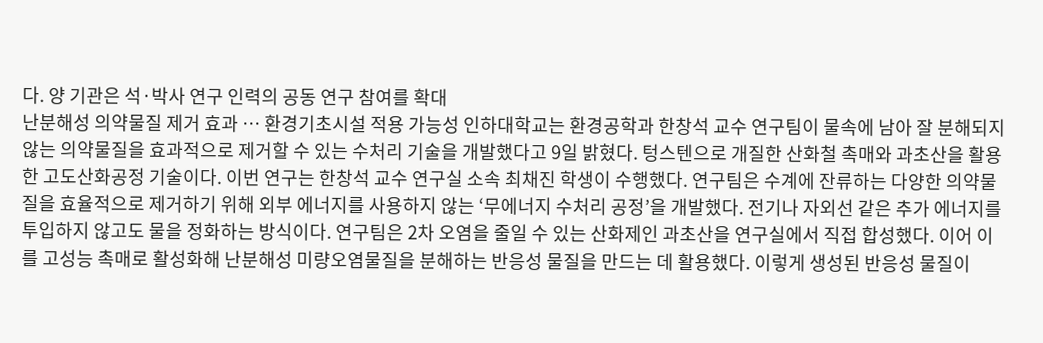다. 양 기관은 석·박사 연구 인력의 공동 연구 참여를 확대
난분해성 의약물질 제거 효과 … 환경기초시설 적용 가능성 인하대학교는 환경공학과 한창석 교수 연구팀이 물속에 남아 잘 분해되지 않는 의약물질을 효과적으로 제거할 수 있는 수처리 기술을 개발했다고 9일 밝혔다. 텅스텐으로 개질한 산화철 촉매와 과초산을 활용한 고도산화공정 기술이다. 이번 연구는 한창석 교수 연구실 소속 최채진 학생이 수행했다. 연구팀은 수계에 잔류하는 다양한 의약물질을 효율적으로 제거하기 위해 외부 에너지를 사용하지 않는 ‘무에너지 수처리 공정’을 개발했다. 전기나 자외선 같은 추가 에너지를 투입하지 않고도 물을 정화하는 방식이다. 연구팀은 2차 오염을 줄일 수 있는 산화제인 과초산을 연구실에서 직접 합성했다. 이어 이를 고성능 촉매로 활성화해 난분해성 미량오염물질을 분해하는 반응성 물질을 만드는 데 활용했다. 이렇게 생성된 반응성 물질이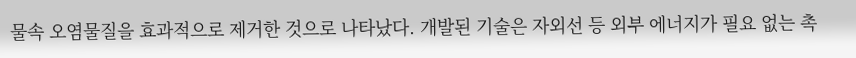물속 오염물질을 효과적으로 제거한 것으로 나타났다. 개발된 기술은 자외선 등 외부 에너지가 필요 없는 촉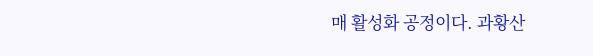매 활성화 공정이다. 과황산